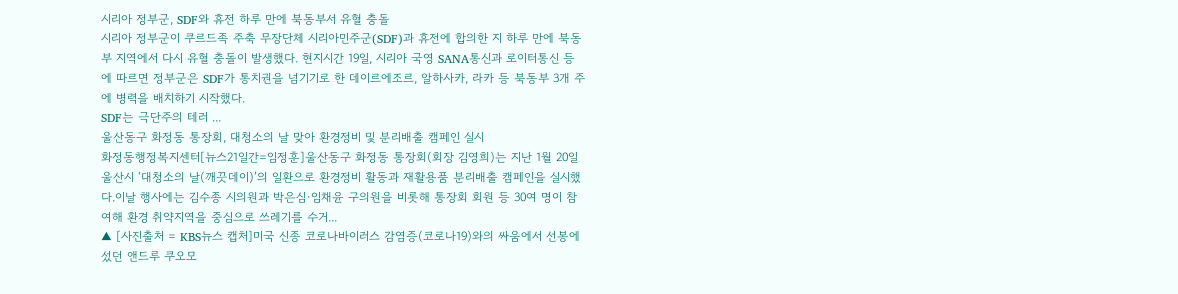시리아 정부군, SDF와 휴전 하루 만에 북동부서 유혈 충돌
시리아 정부군이 쿠르드족 주축 무장단체 시리아민주군(SDF)과 휴전에 합의한 지 하루 만에 북동부 지역에서 다시 유혈 충돌이 발생했다. 현지시간 19일, 시리아 국영 SANA통신과 로이터통신 등에 따르면 정부군은 SDF가 통치권을 넘기기로 한 데이르에조르, 알하사카, 라카 등 북동부 3개 주에 병력을 배치하기 시작했다.
SDF는 극단주의 테러 ...
울산동구 화정동 통장회, 대청소의 날 맞아 환경정비 및 분리배출 캠페인 실시
화정동행정복지센터[뉴스21일간=임정훈]울산동구 화정동 통장회(회장 김영희)는 지난 1월 20일 울산시 ‘대청소의 날(깨끗데이)’의 일환으로 환경정비 활동과 재활용품 분리배출 캠페인을 실시했다.이날 행사에는 김수종 시의원과 박은심·임채윤 구의원을 비롯해 통장회 회원 등 30여 명이 참여해 환경 취약지역을 중심으로 쓰레기를 수거...
▲ [사진출처 = KBS뉴스 캡처]미국 신종 코로나바이러스 감염증(코로나19)와의 싸움에서 선봉에 섰던 앤드루 쿠오모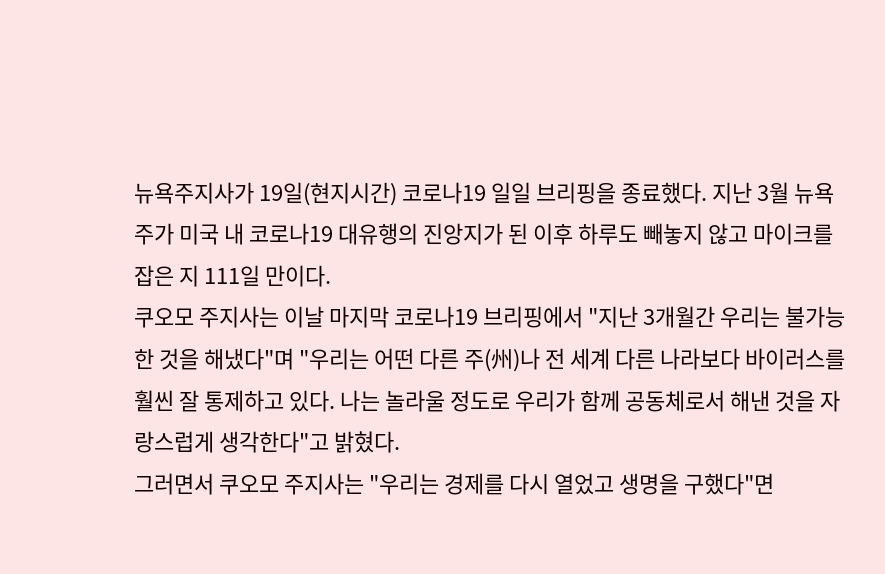뉴욕주지사가 19일(현지시간) 코로나19 일일 브리핑을 종료했다. 지난 3월 뉴욕주가 미국 내 코로나19 대유행의 진앙지가 된 이후 하루도 빼놓지 않고 마이크를 잡은 지 111일 만이다.
쿠오모 주지사는 이날 마지막 코로나19 브리핑에서 "지난 3개월간 우리는 불가능한 것을 해냈다"며 "우리는 어떤 다른 주(州)나 전 세계 다른 나라보다 바이러스를 훨씬 잘 통제하고 있다. 나는 놀라울 정도로 우리가 함께 공동체로서 해낸 것을 자랑스럽게 생각한다"고 밝혔다.
그러면서 쿠오모 주지사는 "우리는 경제를 다시 열었고 생명을 구했다"면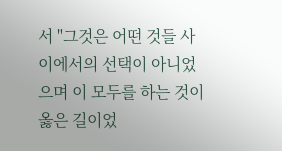서 "그것은 어떤 것들 사이에서의 선택이 아니었으며 이 모두를 하는 것이 옳은 길이었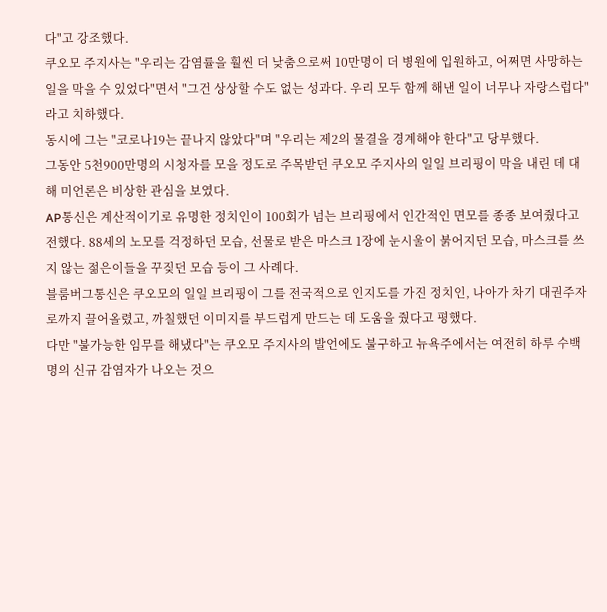다"고 강조했다.
쿠오모 주지사는 "우리는 감염률을 훨씬 더 낮춤으로써 10만명이 더 병원에 입원하고, 어쩌면 사망하는 일을 막을 수 있었다"면서 "그건 상상할 수도 없는 성과다. 우리 모두 함께 해낸 일이 너무나 자랑스럽다"라고 치하했다.
동시에 그는 "코로나19는 끝나지 않았다"며 "우리는 제2의 물결을 경계해야 한다"고 당부했다.
그동안 5천900만명의 시청자를 모을 정도로 주목받던 쿠오모 주지사의 일일 브리핑이 막을 내린 데 대해 미언론은 비상한 관심을 보였다.
AP통신은 계산적이기로 유명한 정치인이 100회가 넘는 브리핑에서 인간적인 면모를 종종 보여줬다고 전했다. 88세의 노모를 걱정하던 모습, 선물로 받은 마스크 1장에 눈시울이 붉어지던 모습, 마스크를 쓰지 않는 젊은이들을 꾸짖던 모습 등이 그 사례다.
블룸버그통신은 쿠오모의 일일 브리핑이 그를 전국적으로 인지도를 가진 정치인, 나아가 차기 대권주자로까지 끌어올렸고, 까칠했던 이미지를 부드럽게 만드는 데 도움을 줬다고 평했다.
다만 "불가능한 임무를 해냈다"는 쿠오모 주지사의 발언에도 불구하고 뉴욕주에서는 여전히 하루 수백명의 신규 감염자가 나오는 것으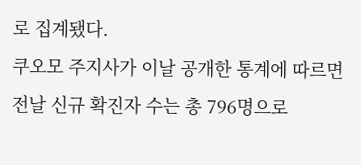로 집계됐다.
쿠오모 주지사가 이날 공개한 통계에 따르면 전날 신규 확진자 수는 총 796명으로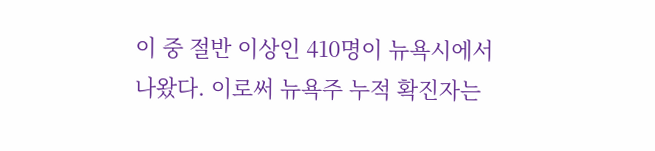이 중 절반 이상인 410명이 뉴욕시에서 나왔다. 이로써 뉴욕주 누적 확진자는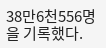38만6천556명을 기록했다.